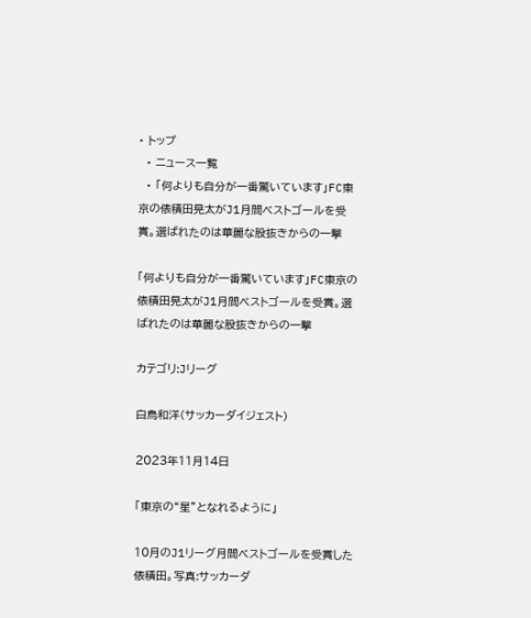• トップ
  • ニュース一覧
  • 「何よりも自分が一番驚いています」FC東京の俵積田晃太がJ1月間ベストゴールを受賞。選ばれたのは華麗な股抜きからの一撃

「何よりも自分が一番驚いています」FC東京の俵積田晃太がJ1月間ベストゴールを受賞。選ばれたのは華麗な股抜きからの一撃

カテゴリ:Jリーグ

白鳥和洋(サッカーダイジェスト)

2023年11月14日

「東京の“星”となれるように」

10月のJ1リーグ月間ベストゴールを受賞した俵積田。写真:サッカーダ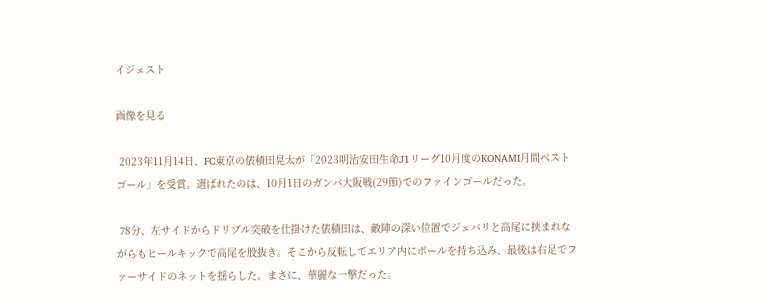イジェスト

画像を見る

 2023年11月14日、FC東京の俵積田晃太が「2023明治安田生命J1リーグ10月度のKONAMI月間ベストゴール」を受賞。選ばれたのは、10月1日のガンバ大阪戦(29節)でのファインゴールだった。

 78分、左サイドからドリブル突破を仕掛けた俵積田は、敵陣の深い位置でジェバリと高尾に挟まれながらもヒールキックで高尾を股抜き。そこから反転してエリア内にボールを持ち込み、最後は右足でファーサイドのネットを揺らした。まさに、華麗な一撃だった。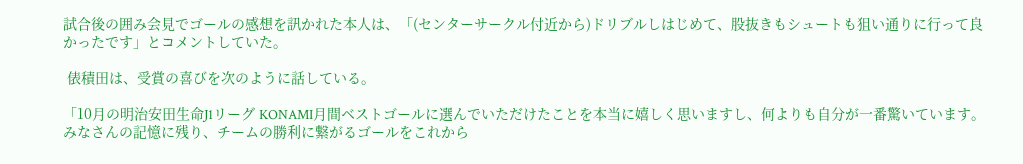試合後の囲み会見でゴールの感想を訊かれた本人は、「(センターサークル付近から)ドリブルしはじめて、股抜きもシュートも狙い通りに行って良かったです」とコメントしていた。

 俵積田は、受賞の喜びを次のように話している。

「10月の明治安田生命J1リーグ KONAMI月間ベストゴールに選んでいただけたことを本当に嬉しく思いますし、何よりも自分が一番驚いています。みなさんの記憶に残り、チームの勝利に繋がるゴールをこれから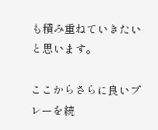も積み重ねていきたいと思います。

ここからさらに良いプレーを続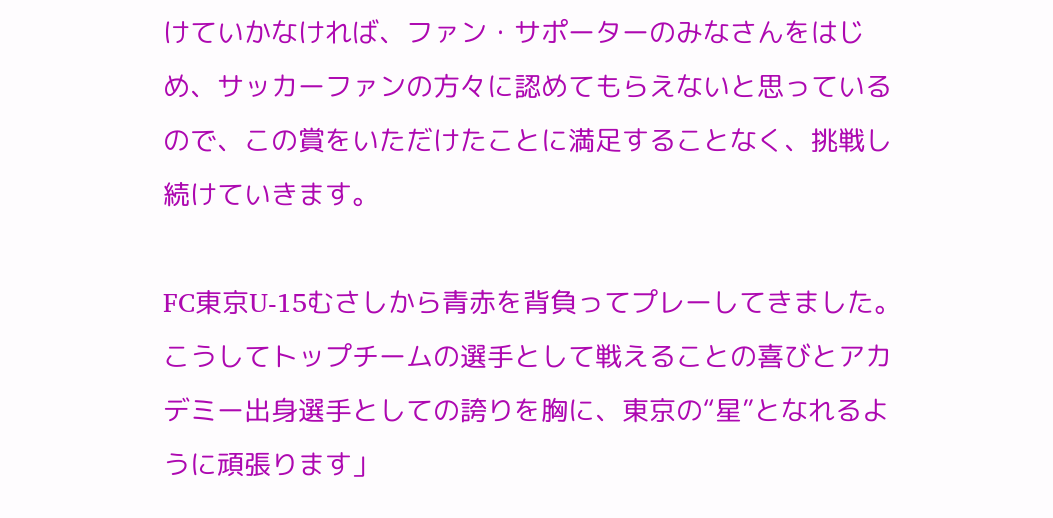けていかなければ、ファン・サポーターのみなさんをはじめ、サッカーファンの方々に認めてもらえないと思っているので、この賞をいただけたことに満足することなく、挑戦し続けていきます。

FC東京U-15むさしから青赤を背負ってプレーしてきました。こうしてトップチームの選手として戦えることの喜びとアカデミー出身選手としての誇りを胸に、東京の“星”となれるように頑張ります」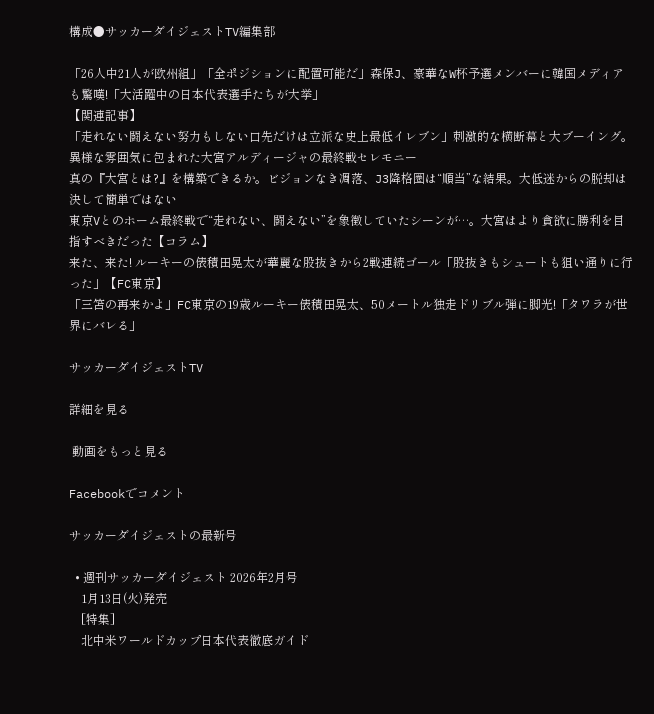構成●サッカーダイジェストTV編集部

「26人中21人が欧州組」「全ポジションに配置可能だ」森保J、豪華なW杯予選メンバーに韓国メディアも驚嘆!「大活躍中の日本代表選手たちが大挙」
【関連記事】
「走れない闘えない努力もしない口先だけは立派な史上最低イレブン」刺激的な横断幕と大ブーイング。異様な雰囲気に包まれた大宮アルディージャの最終戦セレモニー
真の『大宮とは?』を構築できるか。ビジョンなき凋落、J3降格圏は“順当”な結果。大低迷からの脱却は決して簡単ではない
東京Vとのホーム最終戦で“走れない、闘えない”を象徴していたシーンが…。大宮はより貪欲に勝利を目指すべきだった【コラム】
来た、来た! ルーキーの俵積田晃太が華麗な股抜きから2戦連続ゴール「股抜きもシュートも狙い通りに行った」【FC東京】
「三笘の再来かよ」FC東京の19歳ルーキー俵積田晃太、50メートル独走ドリブル弾に脚光!「タワラが世界にバレる」

サッカーダイジェストTV

詳細を見る

 動画をもっと見る

Facebookでコメント

サッカーダイジェストの最新号

  • 週刊サッカーダイジェスト 2026年2月号
    1月13日(火)発売
    [特集]
    北中米ワールドカップ日本代表徹底ガイド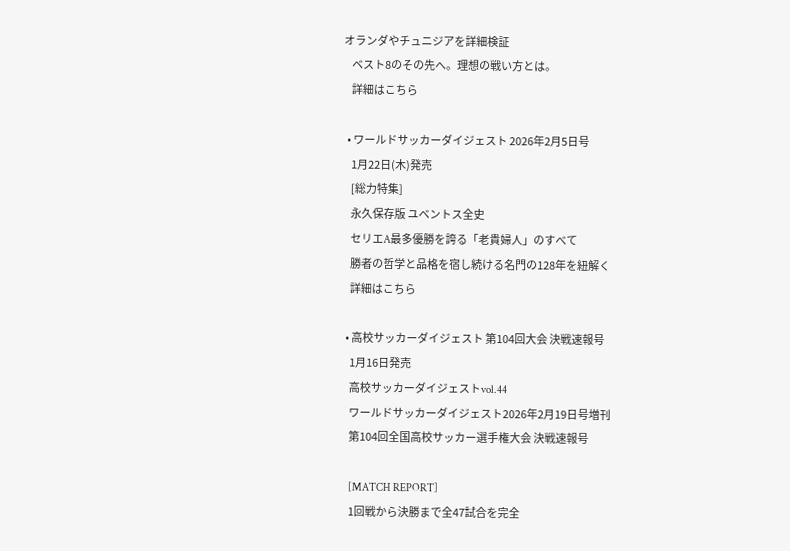オランダやチュニジアを詳細検証
    ベスト8のその先へ。理想の戦い方とは。
    詳細はこちら

  • ワールドサッカーダイジェスト 2026年2月5日号
    1月22日(木)発売
    [総力特集]
    永久保存版 ユベントス全史
    セリエA最多優勝を誇る「老貴婦人」のすべて
    勝者の哲学と品格を宿し続ける名門の128年を紐解く
    詳細はこちら

  • 高校サッカーダイジェスト 第104回大会 決戦速報号
    1月16日発売
    高校サッカーダイジェストvol.44
    ワールドサッカーダイジェスト2026年2月19日号増刊
    第104回全国高校サッカー選手権大会 決戦速報号

    [MATCH REPORT]
    1回戦から決勝まで全47試合を完全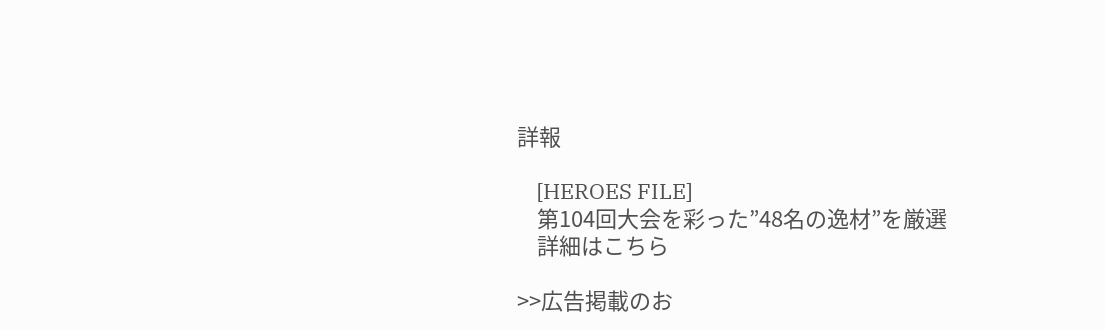詳報

    [HEROES FILE]
    第104回大会を彩った”48名の逸材”を厳選
    詳細はこちら

>>広告掲載のお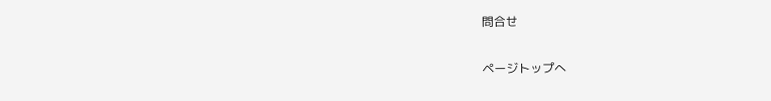問合せ

ページトップへ